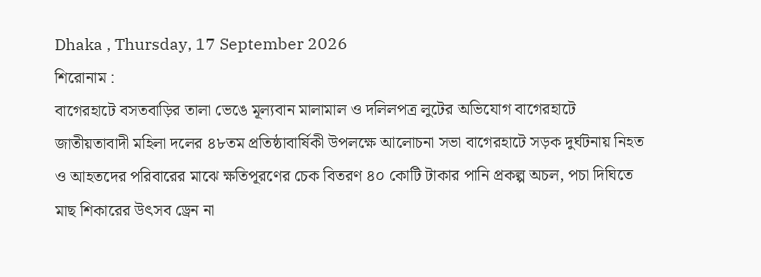Dhaka , Thursday, 17 September 2026
শিরোনাম :
বাগেরহাটে বসতবাড়ির তালা ভেঙে মূল্যবান মালামাল ও দলিলপত্র লুটের অভিযোগ বাগেরহাটে জাতীয়তাবাদী মহিলা দলের ৪৮তম প্রতিষ্ঠাবার্ষিকী উপলক্ষে আলোচনা সভা বাগেরহাটে সড়ক দুর্ঘটনায় নিহত ও আহতদের পরিবারের মাঝে ক্ষতিপূরণের চেক বিতরণ ৪০ কোটি টাকার পানি প্রকল্প অচল, পচা দিঘিতে মাছ শিকারের উৎসব ড্রেন না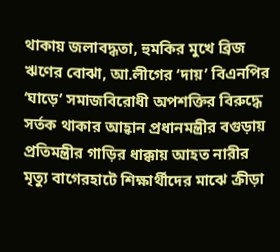থাকায় জলাবদ্ধতা, হুমকির মুখে ব্রিজ ঋণের বোঝা, আ.লীগের ‘দায়’ বিএনপির ‘ঘাড়ে’ সমাজবিরোধী অপশক্তির বিরুদ্ধে সর্তক থাকার আহ্বান প্রধানমন্ত্রীর বগুড়ায় প্রতিমন্ত্রীর গাড়ির ধাক্কায় আহত নারীর মৃত্যু বাগেরহাটে শিক্ষার্থীদের মাঝে ক্রীড়া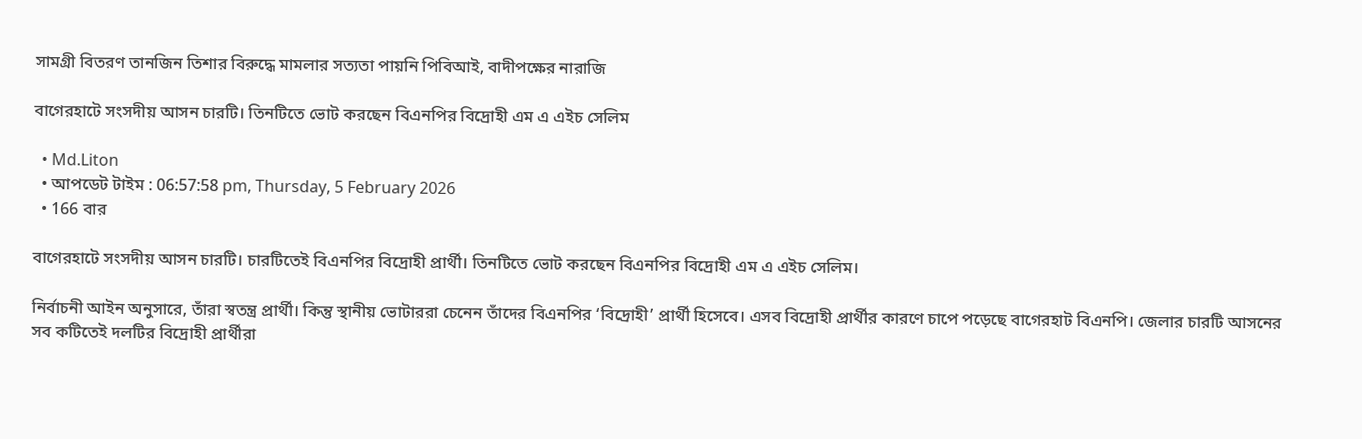সামগ্রী বিতরণ তানজিন তিশার বিরুদ্ধে মামলার সত্যতা পায়নি পিবিআই, বাদীপক্ষের নারাজি

বাগেরহাটে সংসদীয় আসন চারটি। তিনটিতে ভোট করছেন বিএনপির বিদ্রোহী এম এ এইচ সেলিম

  • Md.Liton
  • আপডেট টাইম : 06:57:58 pm, Thursday, 5 February 2026
  • 166 বার

বাগেরহাটে সংসদীয় আসন চারটি। চারটিতেই বিএনপির বিদ্রোহী প্রার্থী। তিনটিতে ভোট করছেন বিএনপির বিদ্রোহী এম এ এইচ সেলিম।

নির্বাচনী আইন অনুসারে, তাঁরা স্বতন্ত্র প্রার্থী। কিন্তু স্থানীয় ভোটাররা চেনেন তাঁদের বিএনপির ‘বিদ্রোহী’ প্রার্থী হিসেবে। এসব বিদ্রোহী প্রার্থীর কারণে চাপে পড়েছে বাগেরহাট বিএনপি। জেলার চারটি আসনের সব কটিতেই দলটির বিদ্রোহী প্রার্থীরা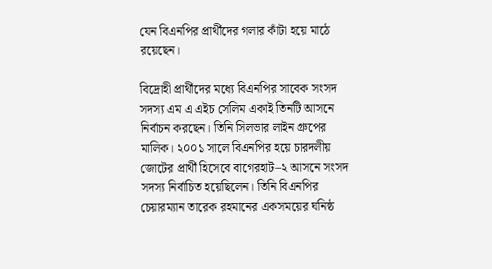যেন বিএনপির প্রার্থীদের গলার কাঁটা হয়ে মাঠে রয়েছেন।

বিদ্রোহী প্রার্থীদের মধ্যে বিএনপির সাবেক সংসদ সদস্য এম এ এইচ সেলিম একাই তিনটি আসনে নির্বাচন করছেন। তিনি সিলভার লাইন গ্রুপের মালিক। ২০০১ সালে বিএনপির হয়ে চারদলীয় জোটের প্রার্থী হিসেবে বাগেরহাট–২ আসনে সংসদ সদস্য নির্বাচিত হয়েছিলেন। তিনি বিএনপির চেয়ারম্যান তারেক রহমানের একসময়ের ঘনিষ্ঠ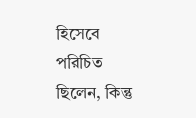হিসেবে পরিচিত ছিলেন, কিন্তু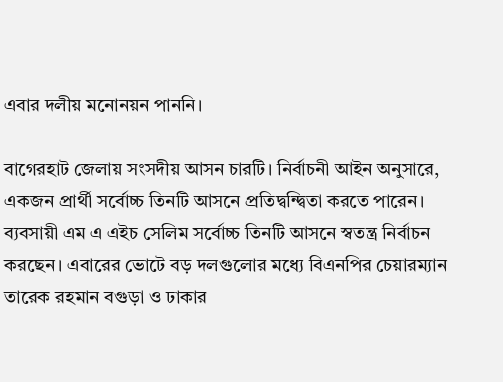এবার দলীয় মনোনয়ন পাননি।

বাগেরহাট জেলায় সংসদীয় আসন চারটি। নির্বাচনী আইন অনুসারে, একজন প্রার্থী সর্বোচ্চ তিনটি আসনে প্রতিদ্বন্দ্বিতা করতে পারেন। ব্যবসায়ী এম এ এইচ সেলিম সর্বোচ্চ তিনটি আসনে স্বতন্ত্র নির্বাচন করছেন। এবারের ভোটে বড় দলগুলোর মধ্যে বিএনপির চেয়ারম্যান তারেক রহমান বগুড়া ও ঢাকার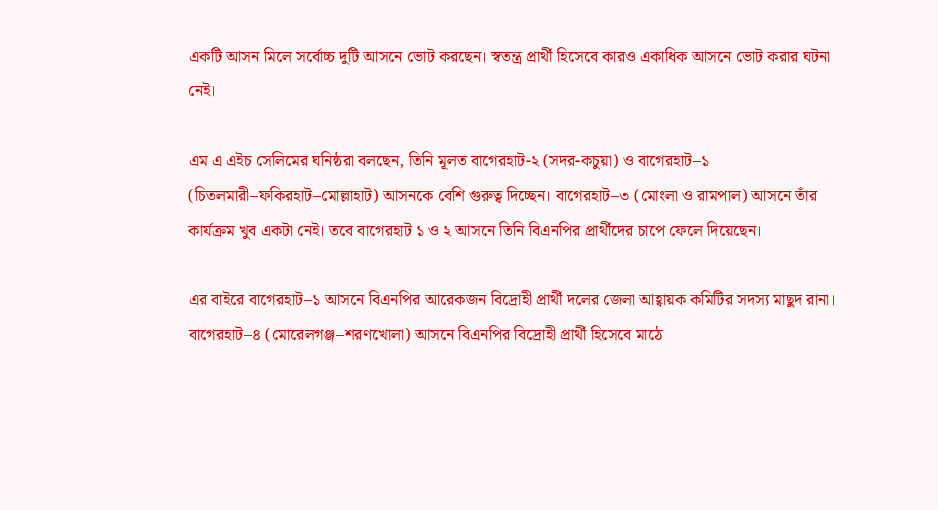একটি আসন মিলে সর্বোচ্চ দুটি আসনে ভোট করছেন। স্বতন্ত্র প্রার্থী হিসেবে কারও একাধিক আসনে ভোট করার ঘটনা নেই।

এম এ এইচ সেলিমের ঘনিষ্ঠরা বলছেন, তিনি মূলত বাগেরহাট-২ (সদর-কচুয়া) ও বাগেরহাট–১ (চিতলমারী–ফকিরহাট–মোল্লাহাট) আসনকে বেশি গুরুত্ব দিচ্ছেন। বাগেরহাট–৩ (মোংলা ও রামপাল) আসনে তাঁর কার্যক্রম খুব একটা নেই। তবে বাগেরহাট ১ ও ২ আসনে তিনি বিএনপির প্রার্থীদের চাপে ফেলে দিয়েছেন।

এর বাইরে বাগেরহাট–১ আসনে বিএনপির আরেকজন বিদ্রোহী প্রার্থী দলের জেলা আহ্বায়ক কমিটির সদস্য মাছুদ রানা। বাগেরহাট–৪ (মোরেলগঞ্জ–শরণখোলা) আসনে বিএনপির বিদ্রোহী প্রার্থী হিসেবে মাঠে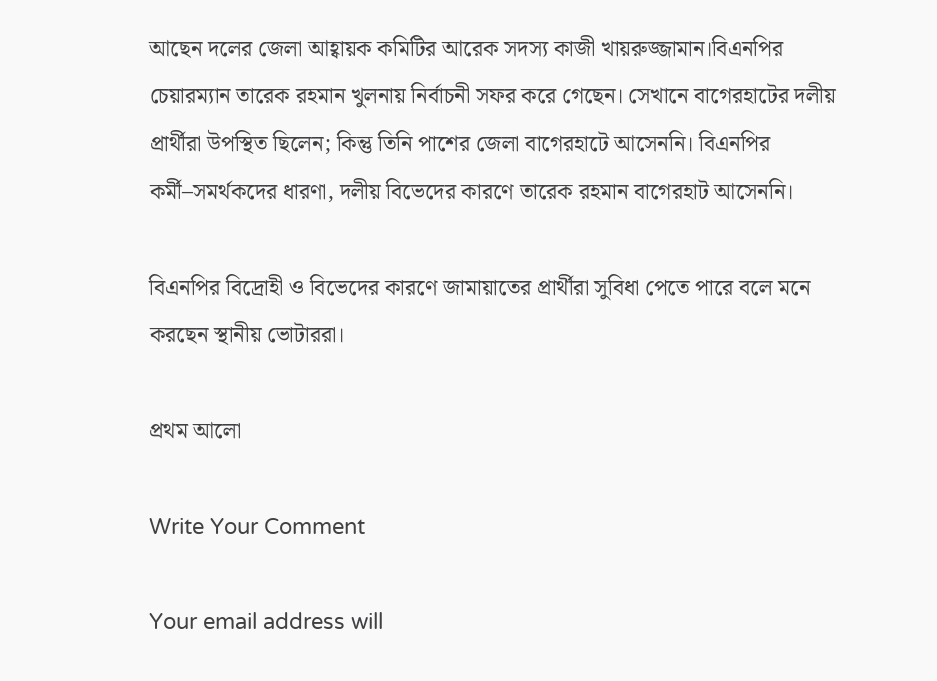আছেন দলের জেলা আহ্বায়ক কমিটির আরেক সদস্য কাজী খায়রুজ্জামান।বিএনপির চেয়ারম্যান তারেক রহমান খুলনায় নির্বাচনী সফর করে গেছেন। সেখানে বাগেরহাটের দলীয় প্রার্থীরা উপস্থিত ছিলেন; কিন্তু তিনি পাশের জেলা বাগেরহাটে আসেননি। বিএনপির কর্মী–সমর্থকদের ধারণা, দলীয় বিভেদের কারণে তারেক রহমান বাগেরহাট আসেননি।

বিএনপির বিদ্রোহী ও বিভেদের কারণে জামায়াতের প্রার্থীরা সুবিধা পেতে পারে বলে মনে করছেন স্থানীয় ভোটাররা।

প্রথম আলো

Write Your Comment

Your email address will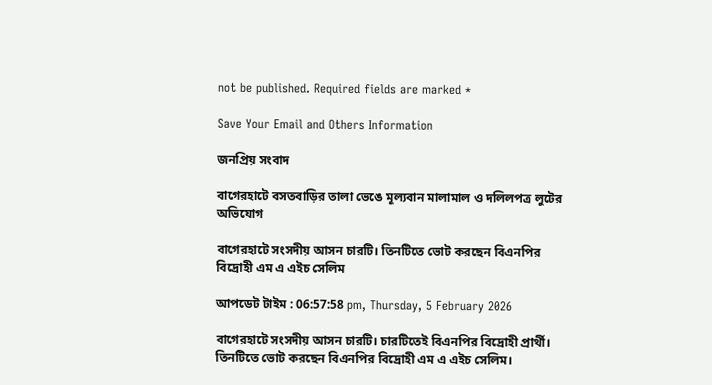not be published. Required fields are marked *

Save Your Email and Others Information

জনপ্রিয় সংবাদ

বাগেরহাটে বসতবাড়ির তালা ভেঙে মূল্যবান মালামাল ও দলিলপত্র লুটের অভিযোগ

বাগেরহাটে সংসদীয় আসন চারটি। তিনটিতে ভোট করছেন বিএনপির বিদ্রোহী এম এ এইচ সেলিম

আপডেট টাইম : 06:57:58 pm, Thursday, 5 February 2026

বাগেরহাটে সংসদীয় আসন চারটি। চারটিতেই বিএনপির বিদ্রোহী প্রার্থী। তিনটিতে ভোট করছেন বিএনপির বিদ্রোহী এম এ এইচ সেলিম।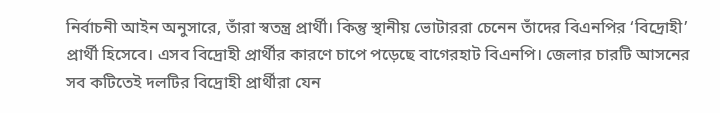নির্বাচনী আইন অনুসারে, তাঁরা স্বতন্ত্র প্রার্থী। কিন্তু স্থানীয় ভোটাররা চেনেন তাঁদের বিএনপির ‘বিদ্রোহী’ প্রার্থী হিসেবে। এসব বিদ্রোহী প্রার্থীর কারণে চাপে পড়েছে বাগেরহাট বিএনপি। জেলার চারটি আসনের সব কটিতেই দলটির বিদ্রোহী প্রার্থীরা যেন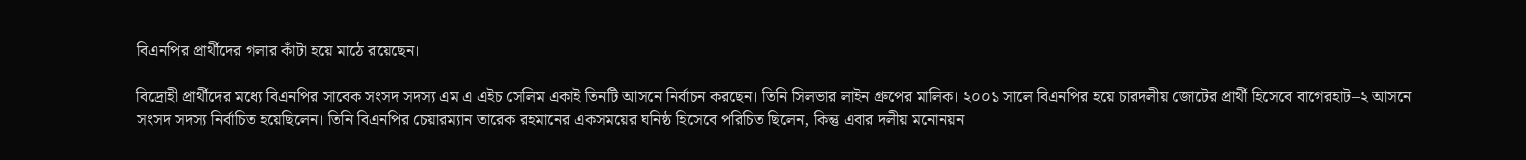বিএনপির প্রার্থীদের গলার কাঁটা হয়ে মাঠে রয়েছেন।

বিদ্রোহী প্রার্থীদের মধ্যে বিএনপির সাবেক সংসদ সদস্য এম এ এইচ সেলিম একাই তিনটি আসনে নির্বাচন করছেন। তিনি সিলভার লাইন গ্রুপের মালিক। ২০০১ সালে বিএনপির হয়ে চারদলীয় জোটের প্রার্থী হিসেবে বাগেরহাট–২ আসনে সংসদ সদস্য নির্বাচিত হয়েছিলেন। তিনি বিএনপির চেয়ারম্যান তারেক রহমানের একসময়ের ঘনিষ্ঠ হিসেবে পরিচিত ছিলেন, কিন্তু এবার দলীয় মনোনয়ন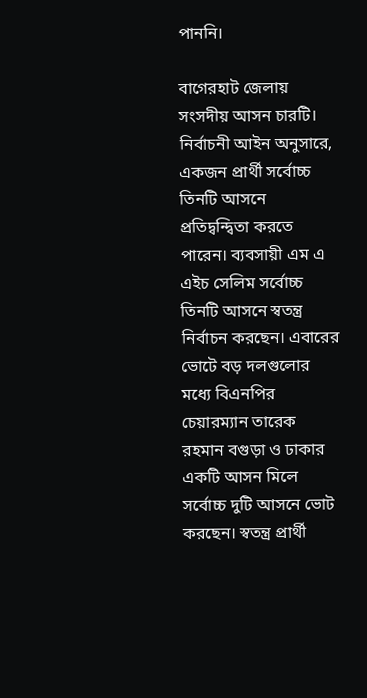পাননি।

বাগেরহাট জেলায় সংসদীয় আসন চারটি। নির্বাচনী আইন অনুসারে, একজন প্রার্থী সর্বোচ্চ তিনটি আসনে প্রতিদ্বন্দ্বিতা করতে পারেন। ব্যবসায়ী এম এ এইচ সেলিম সর্বোচ্চ তিনটি আসনে স্বতন্ত্র নির্বাচন করছেন। এবারের ভোটে বড় দলগুলোর মধ্যে বিএনপির চেয়ারম্যান তারেক রহমান বগুড়া ও ঢাকার একটি আসন মিলে সর্বোচ্চ দুটি আসনে ভোট করছেন। স্বতন্ত্র প্রার্থী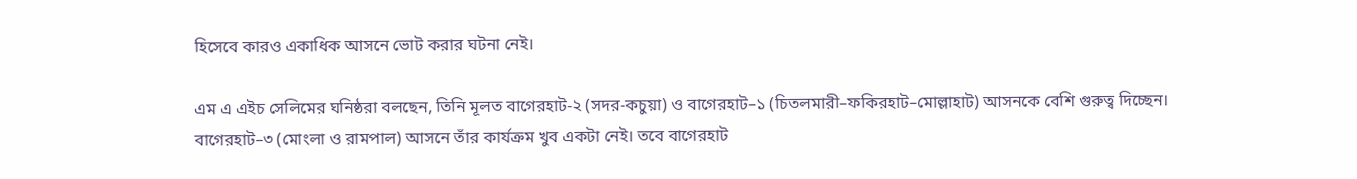হিসেবে কারও একাধিক আসনে ভোট করার ঘটনা নেই।

এম এ এইচ সেলিমের ঘনিষ্ঠরা বলছেন, তিনি মূলত বাগেরহাট-২ (সদর-কচুয়া) ও বাগেরহাট–১ (চিতলমারী–ফকিরহাট–মোল্লাহাট) আসনকে বেশি গুরুত্ব দিচ্ছেন। বাগেরহাট–৩ (মোংলা ও রামপাল) আসনে তাঁর কার্যক্রম খুব একটা নেই। তবে বাগেরহাট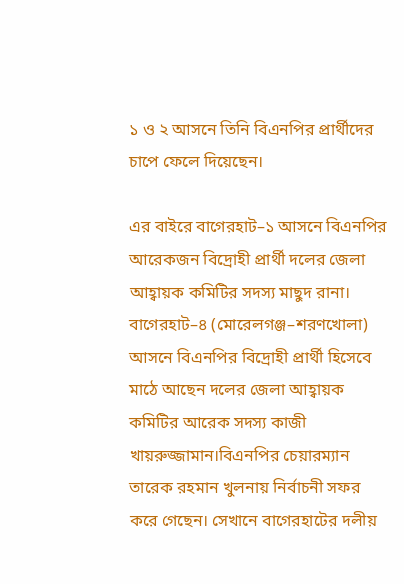১ ও ২ আসনে তিনি বিএনপির প্রার্থীদের চাপে ফেলে দিয়েছেন।

এর বাইরে বাগেরহাট–১ আসনে বিএনপির আরেকজন বিদ্রোহী প্রার্থী দলের জেলা আহ্বায়ক কমিটির সদস্য মাছুদ রানা। বাগেরহাট–৪ (মোরেলগঞ্জ–শরণখোলা) আসনে বিএনপির বিদ্রোহী প্রার্থী হিসেবে মাঠে আছেন দলের জেলা আহ্বায়ক কমিটির আরেক সদস্য কাজী খায়রুজ্জামান।বিএনপির চেয়ারম্যান তারেক রহমান খুলনায় নির্বাচনী সফর করে গেছেন। সেখানে বাগেরহাটের দলীয়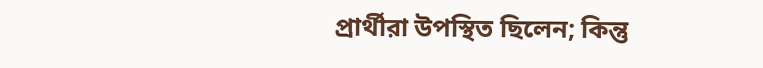প্রার্থীরা উপস্থিত ছিলেন; কিন্তু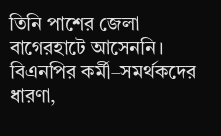তিনি পাশের জেলা বাগেরহাটে আসেননি। বিএনপির কর্মী–সমর্থকদের ধারণা,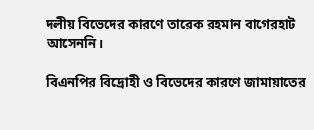দলীয় বিভেদের কারণে তারেক রহমান বাগেরহাট আসেননি।

বিএনপির বিদ্রোহী ও বিভেদের কারণে জামায়াতের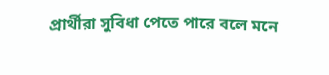প্রার্থীরা সুবিধা পেতে পারে বলে মনে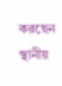করছেন স্থানীয়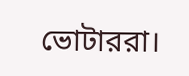ভোটাররা।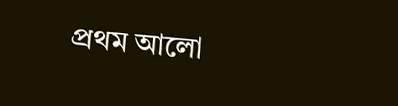প্রথম আলো